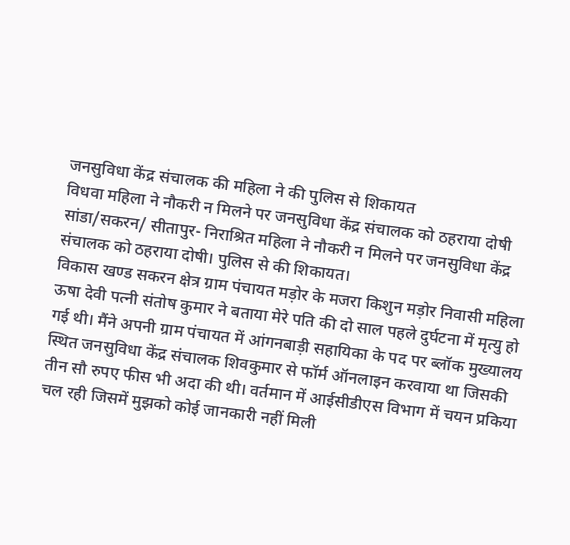जनसुविधा केंद्र संचालक की महिला ने की पुलिस से शिकायत
विधवा महिला ने नौकरी न मिलने पर जनसुविधा केंद्र संचालक को ठहराया दोषी
सांडा/सकरन/ सीतापुर- निराश्रित महिला ने नौकरी न मिलने पर जनसुविधा केंद्र संचालक को ठहराया दोषी। पुलिस से की शिकायत।
विकास खण्ड सकरन क्षेत्र ग्राम पंचायत मड़ोर के मजरा किशुन मड़ोर निवासी महिला ऊषा देवी पत्नी संतोष कुमार ने बताया मेरे पति की दो साल पहले दुर्घटना में मृत्यु हो गई थी। मैंने अपनी ग्राम पंचायत में आंगनबाड़ी सहायिका के पद पर ब्लॉक मुख्यालय स्थित जनसुविधा केंद्र संचालक शिवकुमार से फॉर्म ऑनलाइन करवाया था जिसकी तीन सौ रुपए फीस भी अदा की थी। वर्तमान में आईसीडीएस विभाग में चयन प्रकिया चल रही जिसमें मुझको कोई जानकारी नहीं मिली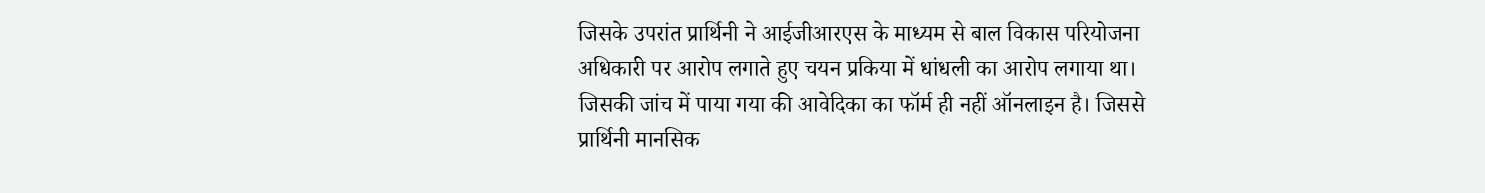जिसके उपरांत प्रार्थिनी ने आईजीआरएस के माध्यम से बाल विकास परियोजना अधिकारी पर आरोप लगाते हुए चयन प्रकिया में धांधली का आरोप लगाया था। जिसकी जांच में पाया गया की आवेदिका का फॉर्म ही नहीं ऑनलाइन है। जिससे प्रार्थिनी मानसिक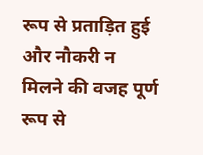रूप से प्रताड़ित हुई और नौकरी न मिलने की वजह पूर्ण रूप से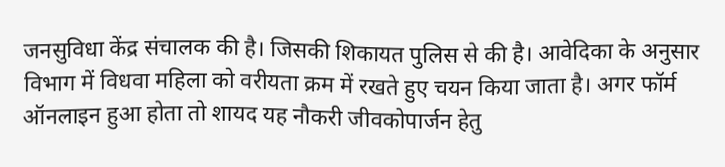जनसुविधा केंद्र संचालक की है। जिसकी शिकायत पुलिस से की है। आवेदिका के अनुसार विभाग में विधवा महिला को वरीयता क्रम में रखते हुए चयन किया जाता है। अगर फॉर्म ऑनलाइन हुआ होता तो शायद यह नौकरी जीवकोपार्जन हेतु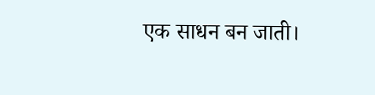एक साधन बन जाती।